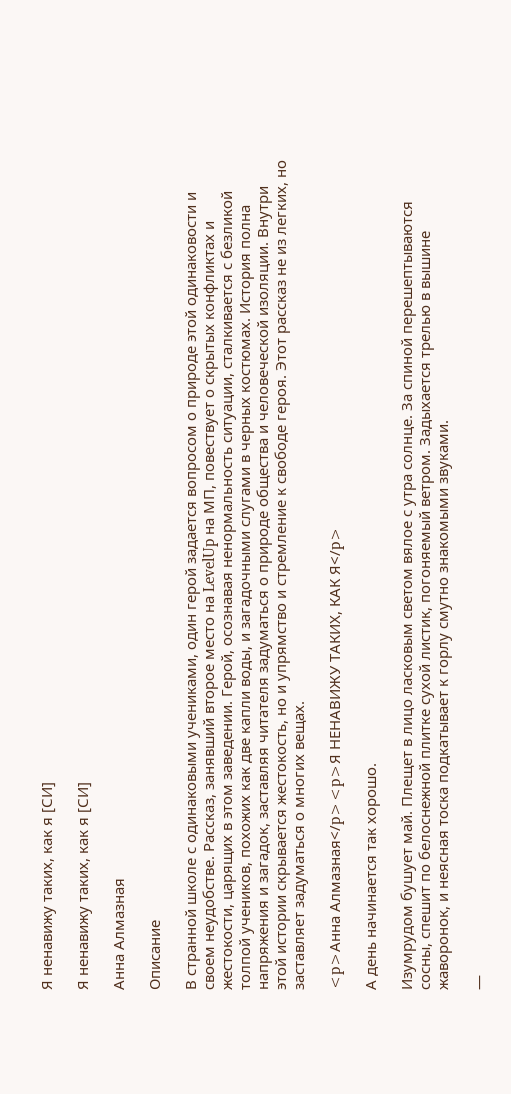Я ненавижу таких, как я [СИ]

Я ненавижу таких, как я [СИ]

Анна Алмазная

Описание

В странной школе с одинаковыми учениками, один герой задается вопросом о природе этой одинаковости и своем неудобстве. Рассказ, занявший второе место на LevelUp на МП, повествует о скрытых конфликтах и жестокости, царящих в этом заведении. Герой, осознавая ненормальность ситуации, сталкивается с безликой толпой учеников, похожих как две капли воды, и загадочными слугами в черных костюмах. История полна напряжения и загадок, заставляя читателя задуматься о природе общества и человеческой изоляции. Внутри этой истории скрывается жестокость, но и упрямство и стремление к свободе героя. Этот рассказ не из легких, но заставляет задуматься о многих вещах.

<p>Анна Алмазная</p><p>Я НЕНАВИЖУ ТАКИХ, КАК Я</p>

А день начинается так хорошо.

Изумрудом бушует май. Плещет в лицо ласковым светом вялое с утра солнце. За спиной перешептываются сосны, спешит по белоснежной плитке сухой листик, погоняемый ветром. Задыхается трелью в вышине жаворонок, и неясная тоска подкатывает к горлу смутно знакомыми звуками.

—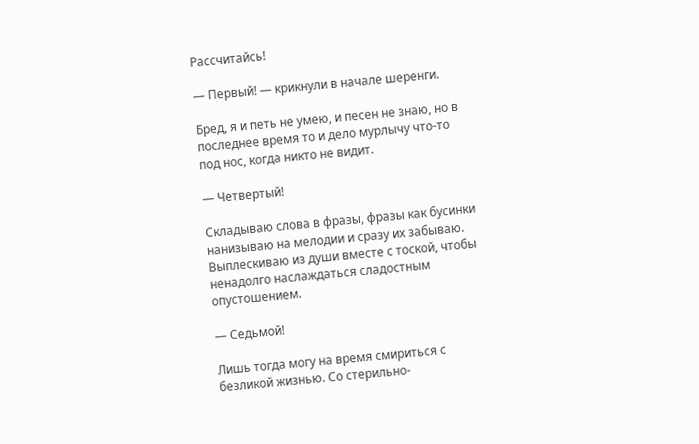Рассчитайсь!

— Первый! — крикнули в начале шеренги.

Бред, я и петь не умею, и песен не знаю, но в последнее время то и дело мурлычу что-то под нос, когда никто не видит.

— Четвертый!

Складываю слова в фразы, фразы как бусинки нанизываю на мелодии и сразу их забываю. Выплескиваю из души вместе с тоской, чтобы ненадолго наслаждаться сладостным опустошением.

— Седьмой!

Лишь тогда могу на время смириться с безликой жизнью. Со стерильно-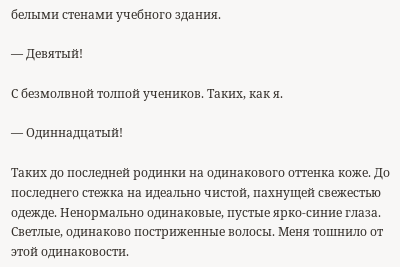белыми стенами учебного здания.

— Девятый!

С безмолвной толпой учеников. Таких, как я.

— Одиннадцатый!

Таких до последней родинки на одинакового оттенка коже. До последнего стежка на идеально чистой, пахнущей свежестью одежде. Ненормально одинаковые, пустые ярко-синие глаза. Светлые, одинаково постриженные волосы. Меня тошнило от этой одинаковости.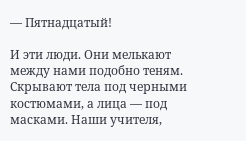— Пятнадцатый!

И эти люди. Они мелькают между нами подобно теням. Скрывают тела под черными костюмами, а лица — под масками. Наши учителя,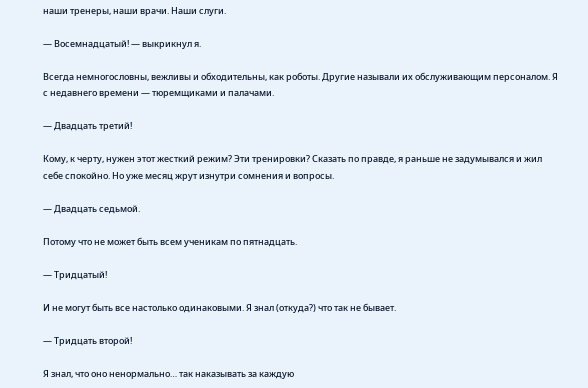наши тренеры, наши врачи. Наши слуги.

— Восемнадцатый! — выкрикнул я.

Всегда немногословны, вежливы и обходительны, как роботы. Другие называли их обслуживающим персоналом. Я с недавнего времени — тюремщиками и палачами.

— Двадцать третий!

Кому, к черту, нужен этот жесткий режим? Эти тренировки? Сказать по правде, я раньше не задумывался и жил себе спокойно. Но уже месяц жрут изнутри сомнения и вопросы.

— Двадцать седьмой.

Потому что не может быть всем ученикам по пятнадцать.

— Тридцатый!

И не могут быть все настолько одинаковыми. Я знал (откуда?) что так не бывает.

— Тридцать второй!

Я знал, что оно ненормально… так наказывать за каждую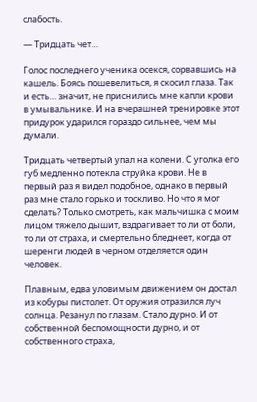слабость.

— Тридцать чет…

Голос последнего ученика осекся, сорвавшись на кашель. Боясь пошевелиться, я скосил глаза. Так и есть… значит, не приснились мне капли крови в умывальнике. И на вчерашней тренировке этот придурок ударился гораздо сильнее, чем мы думали.

Тридцать четвертый упал на колени. С уголка его губ медленно потекла струйка крови. Не в первый раз я видел подобное, однако в первый раз мне стало горько и тоскливо. Но что я мог сделать? Только смотреть, как мальчишка с моим лицом тяжело дышит, вздрагивает то ли от боли, то ли от страха, и смертельно бледнеет, когда от шеренги людей в черном отделяется один человек.

Плавным, едва уловимым движением он достал из кобуры пистолет. От оружия отразился луч солнца. Резанул по глазам. Стало дурно. И от собственной беспомощности дурно, и от собственного страха,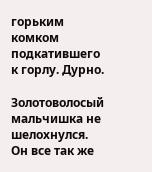горьким комком подкатившего к горлу. Дурно.

Золотоволосый мальчишка не шелохнулся. Он все так же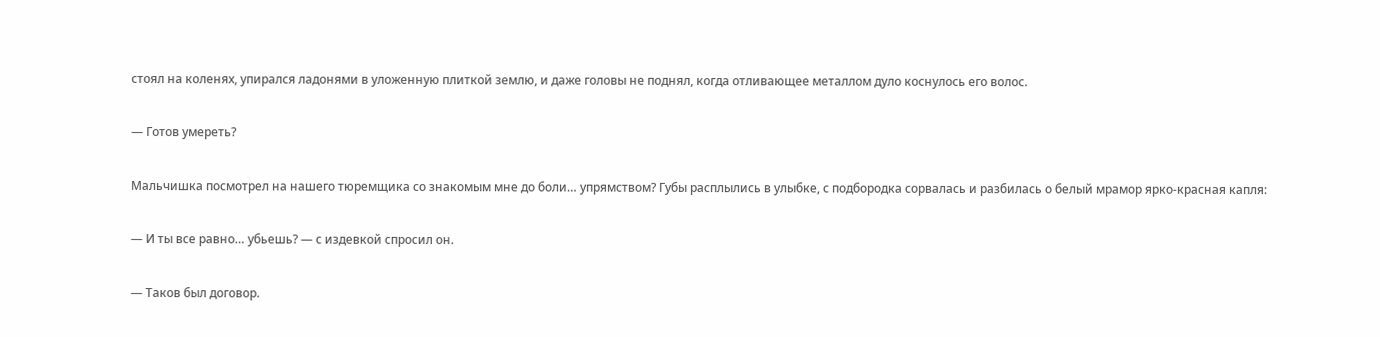стоял на коленях, упирался ладонями в уложенную плиткой землю, и даже головы не поднял, когда отливающее металлом дуло коснулось его волос.

— Готов умереть?

Мальчишка посмотрел на нашего тюремщика со знакомым мне до боли… упрямством? Губы расплылись в улыбке, с подбородка сорвалась и разбилась о белый мрамор ярко-красная капля:

— И ты все равно… убьешь? — с издевкой спросил он.

— Таков был договор.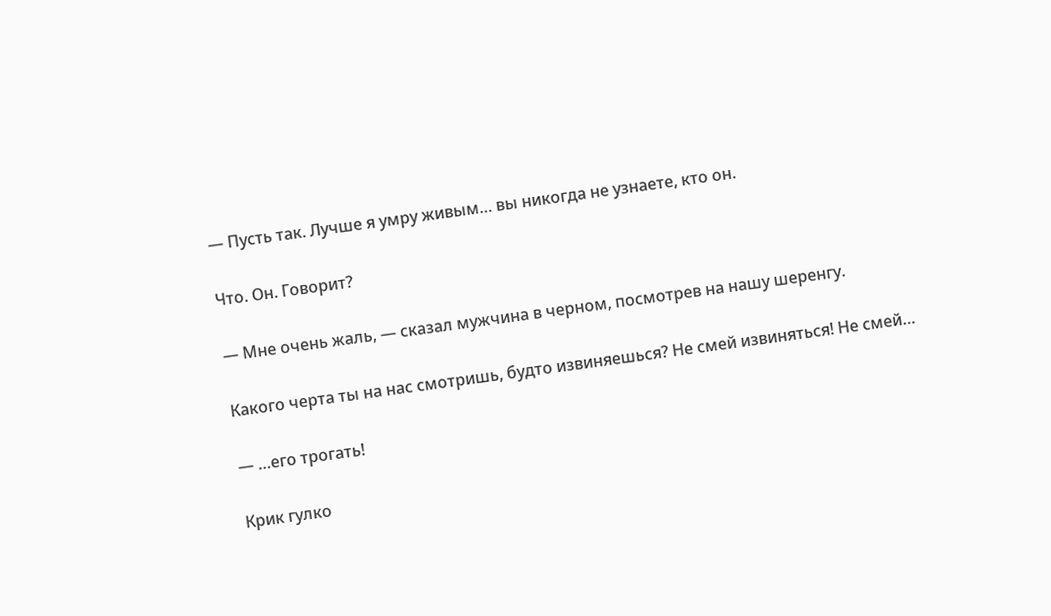— Пусть так. Лучше я умру живым… вы никогда не узнаете, кто он.

Что. Он. Говорит?

— Мне очень жаль, — сказал мужчина в черном, посмотрев на нашу шеренгу.

Какого черта ты на нас смотришь, будто извиняешься? Не смей извиняться! Не смей…

— …его трогать!

Крик гулко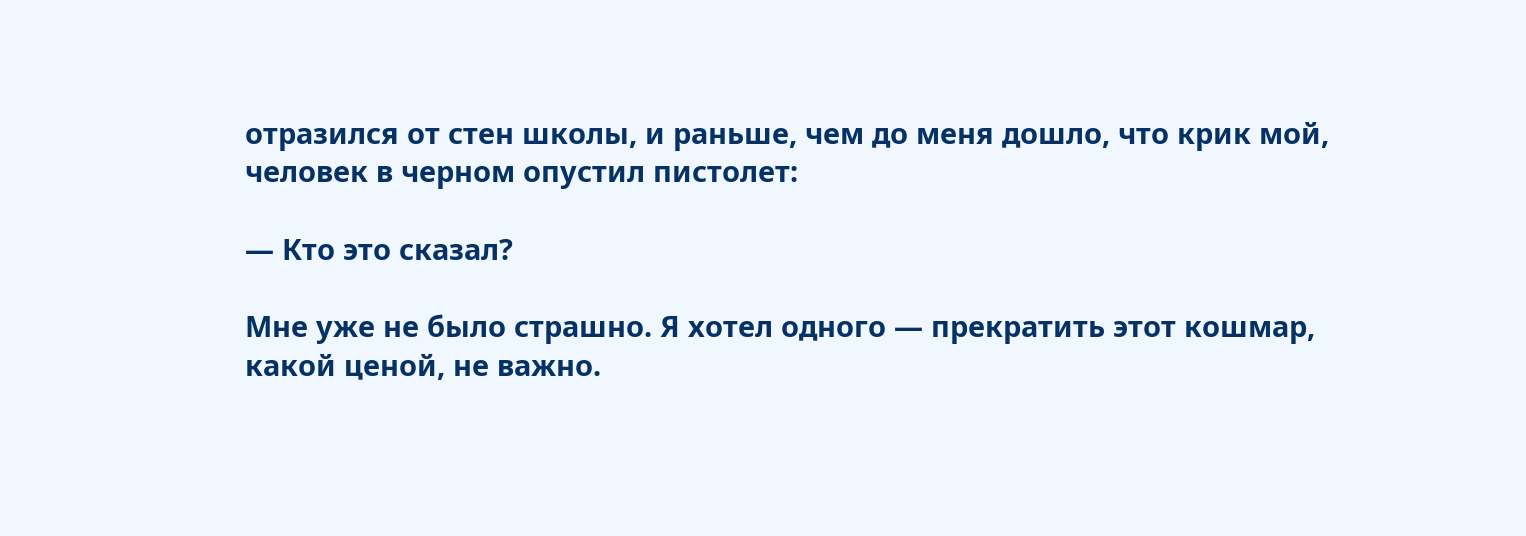отразился от стен школы, и раньше, чем до меня дошло, что крик мой, человек в черном опустил пистолет:

— Кто это сказал?

Мне уже не было страшно. Я хотел одного — прекратить этот кошмар, какой ценой, не важно.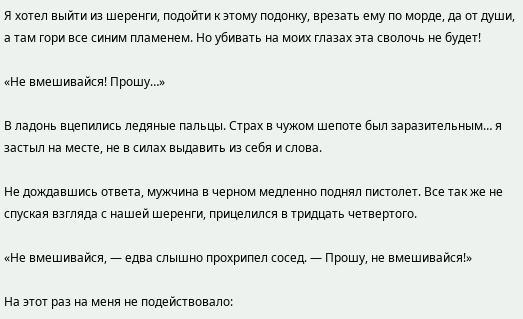Я хотел выйти из шеренги, подойти к этому подонку, врезать ему по морде, да от души, а там гори все синим пламенем. Но убивать на моих глазах эта сволочь не будет!

«Не вмешивайся! Прошу…»

В ладонь вцепились ледяные пальцы. Страх в чужом шепоте был заразительным… я застыл на месте, не в силах выдавить из себя и слова.

Не дождавшись ответа, мужчина в черном медленно поднял пистолет. Все так же не спуская взгляда с нашей шеренги, прицелился в тридцать четвертого.

«Не вмешивайся, — едва слышно прохрипел сосед. — Прошу, не вмешивайся!»

На этот раз на меня не подействовало: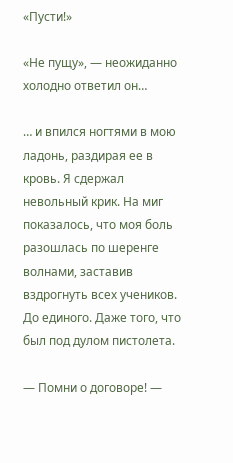«Пусти!»

«Не пущу», — неожиданно холодно ответил он…

… и впился ногтями в мою ладонь, раздирая ее в кровь. Я сдержал невольный крик. На миг показалось, что моя боль разошлась по шеренге волнами, заставив вздрогнуть всех учеников. До единого. Даже того, что был под дулом пистолета.

— Помни о договоре! —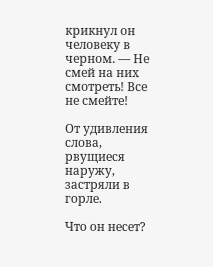крикнул он человеку в черном. — Не смей на них смотреть! Все не смейте!

От удивления слова, рвущиеся наружу, застряли в горле.

Что он несет?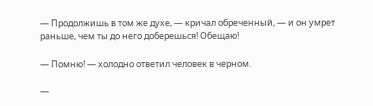— Продолжишь в том же духе, — кричал обреченный, — и он умрет раньше, чем ты до него доберешься! Обещаю!

— Помню! — холодно ответил человек в черном.

—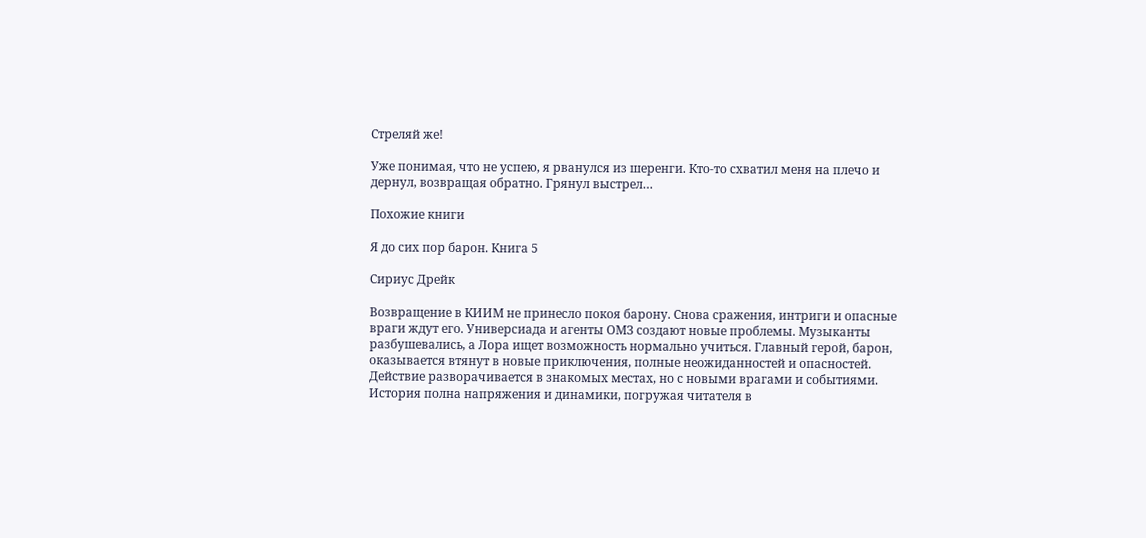Стреляй же!

Уже понимая, что не успею, я рванулся из шеренги. Кто-то схватил меня на плечо и дернул, возвращая обратно. Грянул выстрел…

Похожие книги

Я до сих пор барон. Книга 5

Сириус Дрейк

Возвращение в КИИМ не принесло покоя барону. Снова сражения, интриги и опасные враги ждут его. Универсиада и агенты ОМЗ создают новые проблемы. Музыканты разбушевались, а Лора ищет возможность нормально учиться. Главный герой, барон, оказывается втянут в новые приключения, полные неожиданностей и опасностей. Действие разворачивается в знакомых местах, но с новыми врагами и событиями. История полна напряжения и динамики, погружая читателя в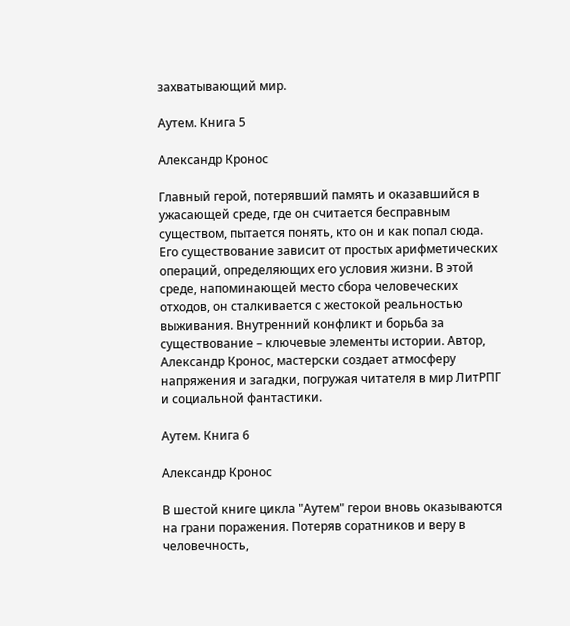захватывающий мир.

Аутем. Книга 5

Александр Кронос

Главный герой, потерявший память и оказавшийся в ужасающей среде, где он считается бесправным существом, пытается понять, кто он и как попал сюда. Его существование зависит от простых арифметических операций, определяющих его условия жизни. В этой среде, напоминающей место сбора человеческих отходов, он сталкивается с жестокой реальностью выживания. Внутренний конфликт и борьба за существование – ключевые элементы истории. Автор, Александр Кронос, мастерски создает атмосферу напряжения и загадки, погружая читателя в мир ЛитРПГ и социальной фантастики.

Аутем. Книга 6

Александр Кронос

В шестой книге цикла "Аутем" герои вновь оказываются на грани поражения. Потеряв соратников и веру в человечность,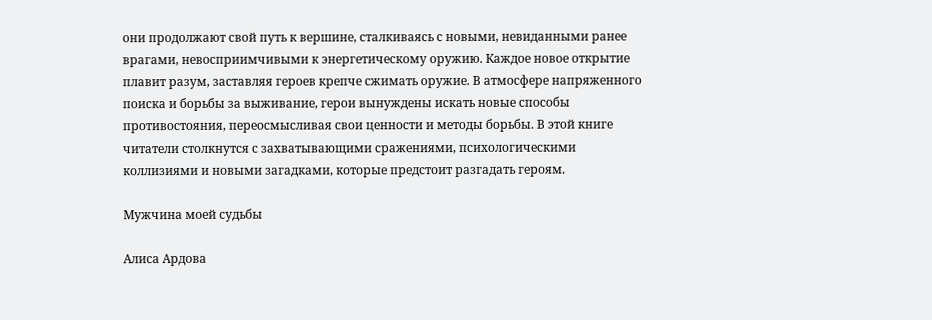они продолжают свой путь к вершине, сталкиваясь с новыми, невиданными ранее врагами, невосприимчивыми к энергетическому оружию. Каждое новое открытие плавит разум, заставляя героев крепче сжимать оружие. В атмосфере напряженного поиска и борьбы за выживание, герои вынуждены искать новые способы противостояния, переосмысливая свои ценности и методы борьбы. В этой книге читатели столкнутся с захватывающими сражениями, психологическими коллизиями и новыми загадками, которые предстоит разгадать героям.

Мужчина моей судьбы

Алиса Ардова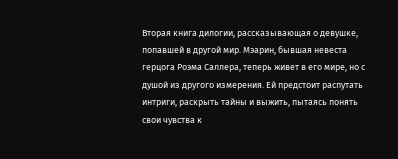Вторая книга дилогии, рассказывающая о девушке, попавшей в другой мир. Мэарин, бывшая невеста герцога Роэма Саллера, теперь живет в его мире, но с душой из другого измерения. Ей предстоит распутать интриги, раскрыть тайны и выжить, пытаясь понять свои чувства к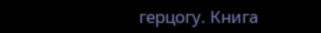герцогу. Книга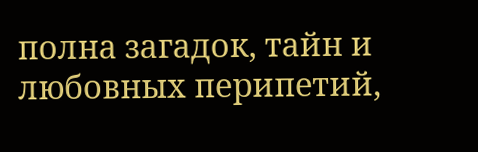полна загадок, тайн и любовных перипетий,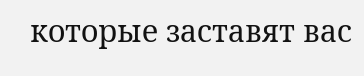которые заставят вас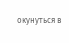окунуться в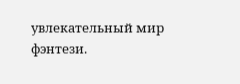увлекательный мир фэнтези.